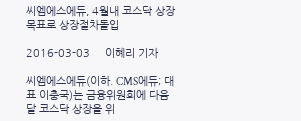씨엠에스에듀, 4월내 코스닥 상장 목표로 상장절차돌입

2016-03-03     이혜리 기자

씨엠에스에듀(이하. CMS에듀; 대표 이충국)는 금융위원회에 다음달 코스닥 상장을 위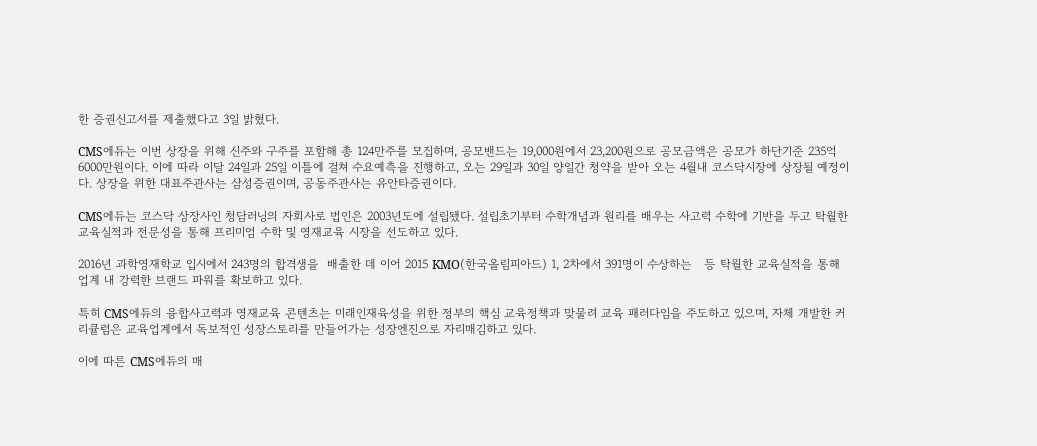한 증권신고서를 제출했다고 3일 밝혔다.

CMS에듀는 이번 상장을 위해 신주와 구주를 포함해 총 124만주를 모집하며, 공모밴드는 19,000원에서 23,200원으로 공모금액은 공모가 하단기준 235억6000만원이다. 이에 따라 이달 24일과 25일 이틀에 걸쳐 수요예측을 진행하고, 오는 29일과 30일 양일간 청약을 받아 오는 4월내 코스닥시장에 상장될 예정이다. 상장을 위한 대표주관사는 삼성증권이며, 공동주관사는 유안타증권이다.

CMS에듀는 코스닥 상장사인 청담러닝의 자회사로 법인은 2003년도에 설립됐다. 설립초기부터 수학개념과 원리를 배우는 사고력 수학에 기반을 두고 탁월한 교육실적과 전문성을 통해 프리미엄 수학 및 영재교육 시장을 선도하고 있다.

2016년 과학영재학교 입시에서 243명의 합격생을  배출한 데 이어 2015 KMO(한국올림피아드) 1, 2차에서 391명이 수상하는   등 탁월한 교육실적을 통해 업계 내 강력한 브랜드 파워를 확보하고 있다.

특히 CMS에듀의 융합사고력과 영재교육 콘텐츠는 미래인재육성을 위한 정부의 핵심 교육정책과 맞물려 교육 패러다임을 주도하고 있으며, 자체 개발한 커리큘럼은 교육업계에서 독보적인 성장스토리를 만들어가는 성장엔진으로 자리매김하고 있다.

이에 따른 CMS에듀의 매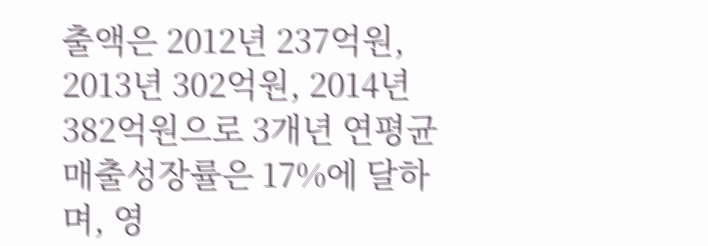출액은 2012년 237억원, 2013년 302억원, 2014년 382억원으로 3개년 연평균 매출성장률은 17%에 달하며, 영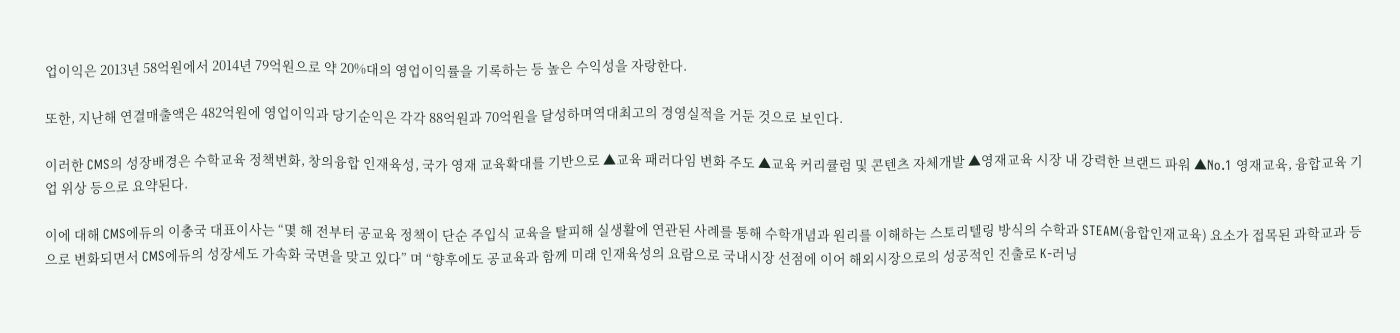업이익은 2013년 58억원에서 2014년 79억원으로 약 20%대의 영업이익률을 기록하는 등 높은 수익성을 자랑한다.

또한, 지난해 연결매출액은 482억원에 영업이익과 당기순익은 각각 88억원과 70억원을 달성하며역대최고의 경영실적을 거둔 것으로 보인다.

이러한 CMS의 성장배경은 수학교육 정책변화, 창의융합 인재육성, 국가 영재 교육확대를 기반으로 ▲교육 패러다임 변화 주도 ▲교육 커리큘럼 및 콘텐츠 자체개발 ▲영재교육 시장 내 강력한 브랜드 파워 ▲No.1 영재교육, 융합교육 기업 위상 등으로 요약된다.

이에 대해 CMS에듀의 이충국 대표이사는 “몇 해 전부터 공교육 정책이 단순 주입식 교육을 탈피해 실생활에 연관된 사례를 통해 수학개념과 원리를 이해하는 스토리텔링 방식의 수학과 STEAM(융합인재교육) 요소가 접목된 과학교과 등으로 변화되면서 CMS에듀의 성장세도 가속화 국면을 맞고 있다” 며 “향후에도 공교육과 함께 미래 인재육성의 요람으로 국내시장 선점에 이어 해외시장으로의 성공적인 진출로 K-러닝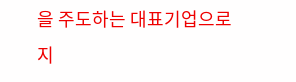을 주도하는 대표기업으로 지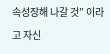속성장해 나갈 것” 이라고 자신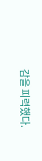감을 피력했다.